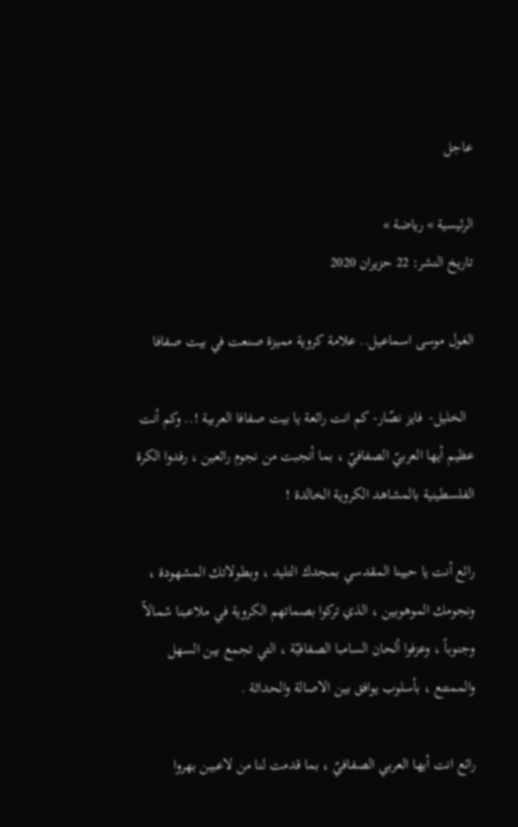عاجل

الرئيسية » رياضة »
تاريخ النشر: 22 حزيران 2020

الغول موسى اسماعيل.. علامة كروية مميزة صنعت في بيت صفافا

  الخليل-  فايز نصّار- كم انت رائعة يا بيت صفافا العربية !.. وكم أنت عظيم أيها العربيّ الصفافيّ ، بما أنجبت من نجوم رائعين ، رفدوا الكرة الفلسطينية بالمشاهد الكروية الخالدة !

رائع أنت يا حيينا المقدسي بمجدك التليد ، وبطولاتك المشهودة ، ونجومك الموهوبين ، الذي تركوا بصماتهم الكروية في ملاعبنا شمالاً وجنوباً ، وعزفوا ألحان السامبا الصفافيّة ، التي تجمع بين السهل والممتنع ، بأسلوب يوافق بين الاصالة والحداثة .

رائع انت أيها العربي الصفافيّ ، بما قدمت لنا من لاعبين بهروا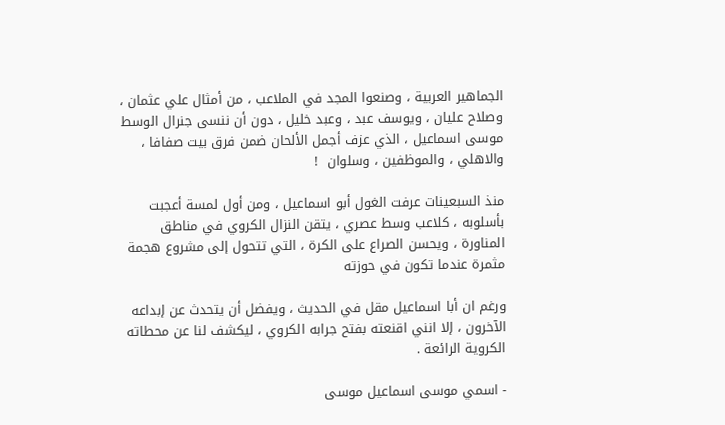الجماهير العربية ، وصنعوا المجد في الملاعب ، من أمثال علي عثمان ، وصلاح عليان ، ويوسف عبد ، وعبد خليل ، دون أن ننسى جنرال الوسط موسى اسماعيل ، الذي عزف أجمل الألحان ضمن فرق بيت صفافا ، والاهلي ، والموظفين ، وسلوان  !

منذ السبعينات عرفت الغول أبو اسماعيل ، ومن أول لمسة أعجبت بأسلوبه ، كلاعب وسط عصري ، يتقن النزال الكروي في مناطق المناورة ، ويحسن الصراع على الكرة ، التي تتحول إلى مشروع هجمة مثمرة عندما تكون في حوزته

ورغم ان أبا اسماعيل مقل في الحديث ، ويفضل أن يتحدث عن إبداعه الآخرون ، إلا انني اقنعته بفتح جرابه الكروي ، ليكشف لنا عن محطاته الكروية الرائعة .

- اسمي موسى اسماعيل موسى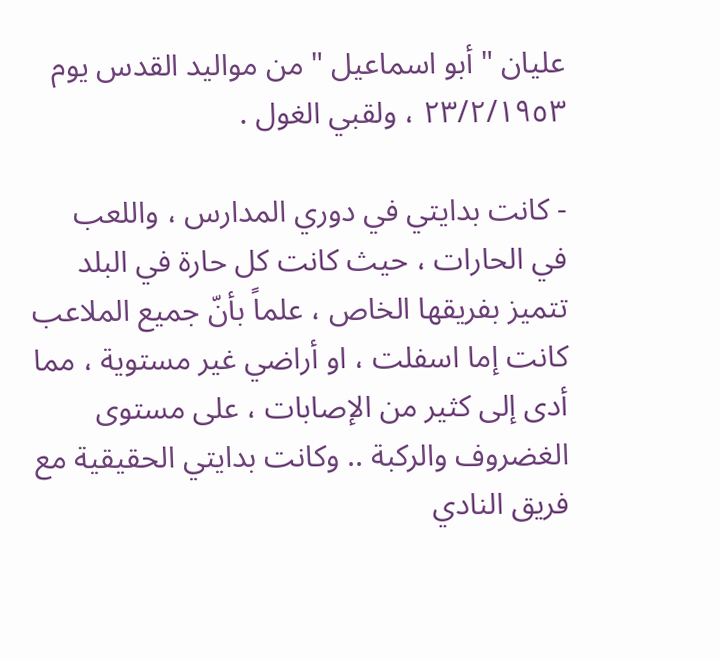عليان " أبو اسماعيل " من مواليد القدس يوم ٢٣/٢/١٩٥٣ ، ولقبي الغول .

- كانت بدايتي في دوري المدارس ، واللعب في الحارات ، حيث كانت كل حارة في البلد تتميز بفريقها الخاص ، علماً بأنّ جميع الملاعب كانت إما اسفلت ، او أراضي غير مستوية ، مما أدى إلى كثير من الإصابات ، على مستوى الغضروف والركبة .. وكانت بدايتي الحقيقية مع فريق النادي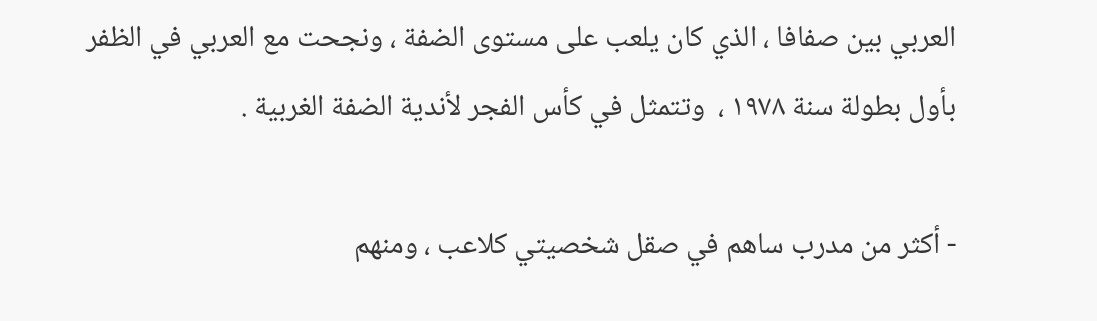العربي بين صفافا ، الذي كان يلعب على مستوى الضفة ، ونجحت مع العربي في الظفر بأول بطولة سنة ١٩٧٨ ،  وتتمثل في كأس الفجر لأندية الضفة الغربية .

- أكثر من مدرب ساهم في صقل شخصيتي كلاعب ، ومنهم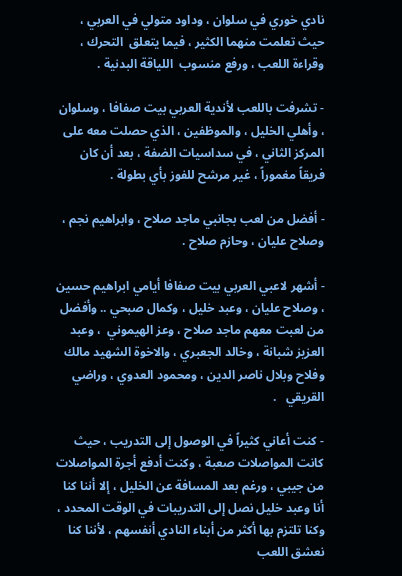نادي خوري في سلوان ، وداود متولي في العربي ، حيث تعلمت منهما الكثير ، فيما يتعلق  التحرك ، وقراءة اللعب ، ورفع منسوب  اللياقة البدنية .

- تشرفت باللعب لأندية العربي بيت صفافا ، وسلوان ، وأهلي الخليل ، والموظفين ، الذي حصلت معه على المركز الثاني ، في سداسيات الضفة ، بعد أن كان فريقاً مغموراً ، غير مرشح للفوز بأي بطولة .

- أفضل من لعب بجانبي ماجد صلاح ، وابراهيم نجم ، وصلاح عليان ، وحازم صلاح .

- أشهر لاعبي العربي بيت صفافا أيامي ابراهيم حسين ، وصلاح عليان ، وعبد خليل ، وكمال صبحي .. وأفضل من لعبت معهم ماجد صلاح ، وعز الهيموني  ، وعبد العزيز شبانة ، وخالد الجعبري ، والاخوة الشهيد مالك وفلاح وبلال ناصر الدين ، ومحمود العدوي ، وراضي القريقي   .

- كنت أعاني كثيراً في الوصول إلى التدريب ، حيث كانت المواصلات صعبة ، وكنت أدفع أجرة المواصلات من جيبي ، ورغم بعد المسافة عن الخليل ، إلا أننا كنا أنا وعبد خليل نصل إلى التدريبات في الوقت المحدد ، وكنا تلتزم بها أكثر من أبناء النادي أنفسهم ، لأننا كنا نعشق اللعب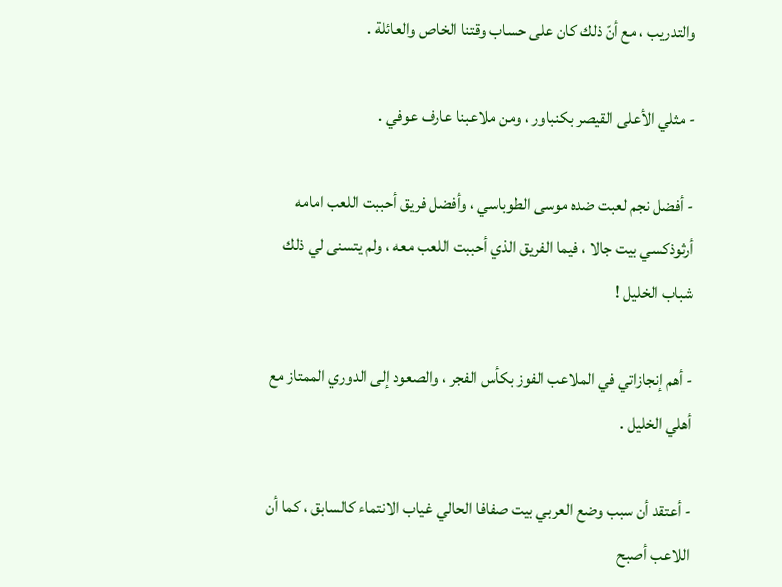والتدريب ، مع أنّ ذلك كان على حساب وقتنا الخاص والعائلة .

- مثلي الأعلى القيصر بكنباور ، ومن ملاعبنا عارف عوفي .

- أفضل نجم لعبت ضده موسى الطوباسي ، وأفضل فريق أحببت اللعب امامه أرثوذكسي بيت جالا ، فيما الفريق الذي أحببت اللعب معه ، ولم يتسنى لي ذلك شباب الخليل !

- أهم إنجازاتي في الملاعب الفوز بكأس الفجر ، والصعود إلى الدوري الممتاز مع أهلي الخليل .

- أعتقد أن سبب وضع العربي بيت صفافا الحالي غياب الانتماء كالسابق ، كما أن اللاعب أصبح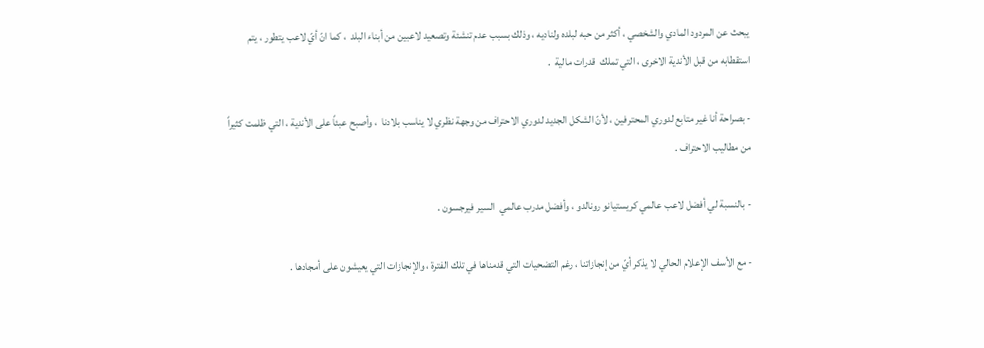يبحث عن المردود المادي والشخصي ، أكثر من حبه لبلده ولناديه ، وذلك بسبب عدم تنشئة وتصعيد لاعبين من أبناء البلد  ، كما انّ أيّ لاعب يتطور ، يتم استقطابه من قبل الأندية الاخرى ، التي تملك  قدرات مالية  .

- بصراحة أنا غير متابع لدوري المحترفين ، لأنّ الشكل الجديد لدوري الاحتراف من وجهة نظري لا يناسب بلادنا  ، وأصبح عبئاً على الأندية ، التي ظلمت كثيراً من مطاليب الاحتراف .

- بالنسبة لي أفضل لاعب عالمي كريستيانو رونالدو ، وأفضل مدرب عالمي  السير فيرجسون .

- مع الأسف الإعلام الحالي لا يذكر أيّ من إنجازاتنا ، رغم التضحيات التي قدمناها في تلك الفترة ، والإنجازات التي يعيشون على أمجادها .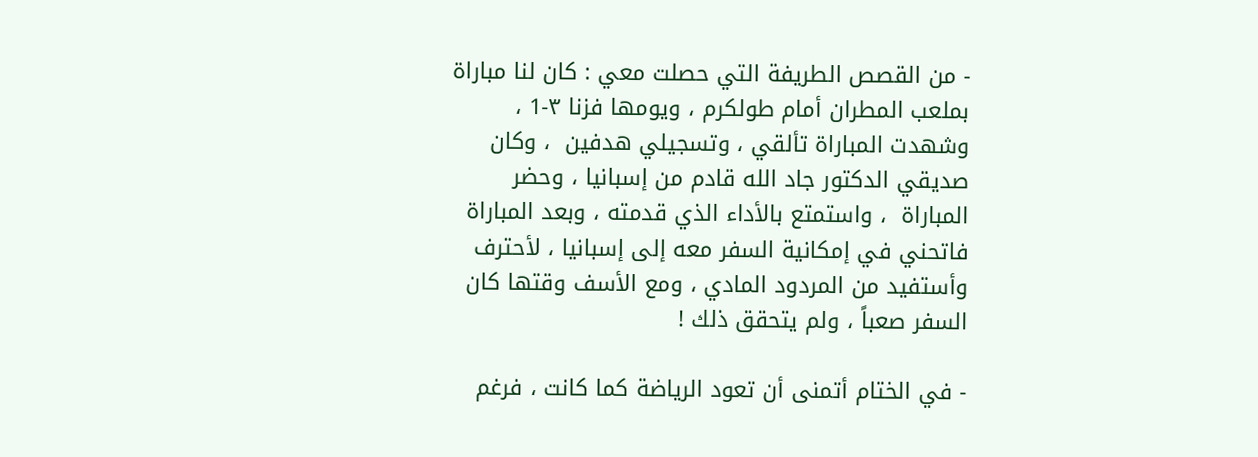- من القصص الطريفة التي حصلت معي : كان لنا مباراة بملعب المطران أمام طولكرم ، ويومها فزنا ٣-1 ، وشهدت المباراة تألقي ، وتسجيلي هدفين  ، وكان صديقي الدكتور جاد الله قادم من إسبانيا ، وحضر المباراة  ، واستمتع بالأداء الذي قدمته ، وبعد المباراة فاتحني في إمكانية السفر معه إلى إسبانيا ، لأحترف وأستفيد من المردود المادي ، ومع الأسف وقتها كان السفر صعباً ، ولم يتحقق ذلك !

- في الختام أتمنى أن تعود الرياضة كما كانت ، فرغم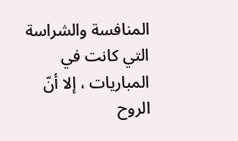المنافسة والشراسة التي كانت في المباريات ، إلا أنّ الروح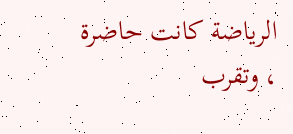الرياضة كانت حاضرة ، وتقرب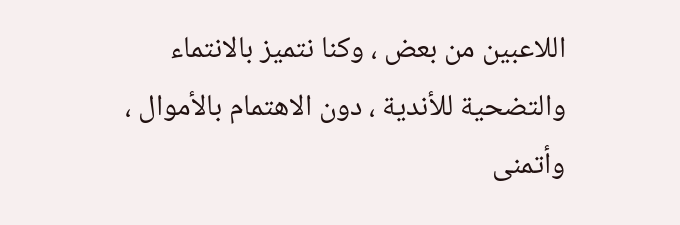اللاعبين من بعض ، وكنا نتميز بالانتماء والتضحية للأندية ، دون الاهتمام بالأموال ، وأتمنى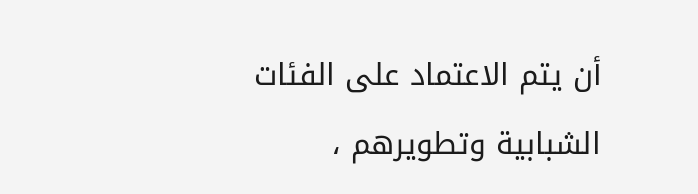أن يتم الاعتماد على الفئات الشبابية وتطويرهم ،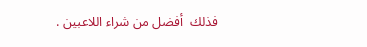فذلك  أفضل من شراء اللاعبين .